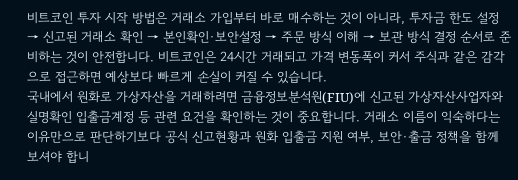비트코인 투자 시작 방법은 거래소 가입부터 바로 매수하는 것이 아니라, 투자금 한도 설정 → 신고된 거래소 확인 → 본인확인·보안설정 → 주문 방식 이해 → 보관 방식 결정 순서로 준비하는 것이 안전합니다. 비트코인은 24시간 거래되고 가격 변동폭이 커서 주식과 같은 감각으로 접근하면 예상보다 빠르게 손실이 커질 수 있습니다.
국내에서 원화로 가상자산을 거래하려면 금융정보분석원(FIU)에 신고된 가상자산사업자와 실명확인 입출금계정 등 관련 요건을 확인하는 것이 중요합니다. 거래소 이름이 익숙하다는 이유만으로 판단하기보다 공식 신고현황과 원화 입출금 지원 여부, 보안·출금 정책을 함께 보셔야 합니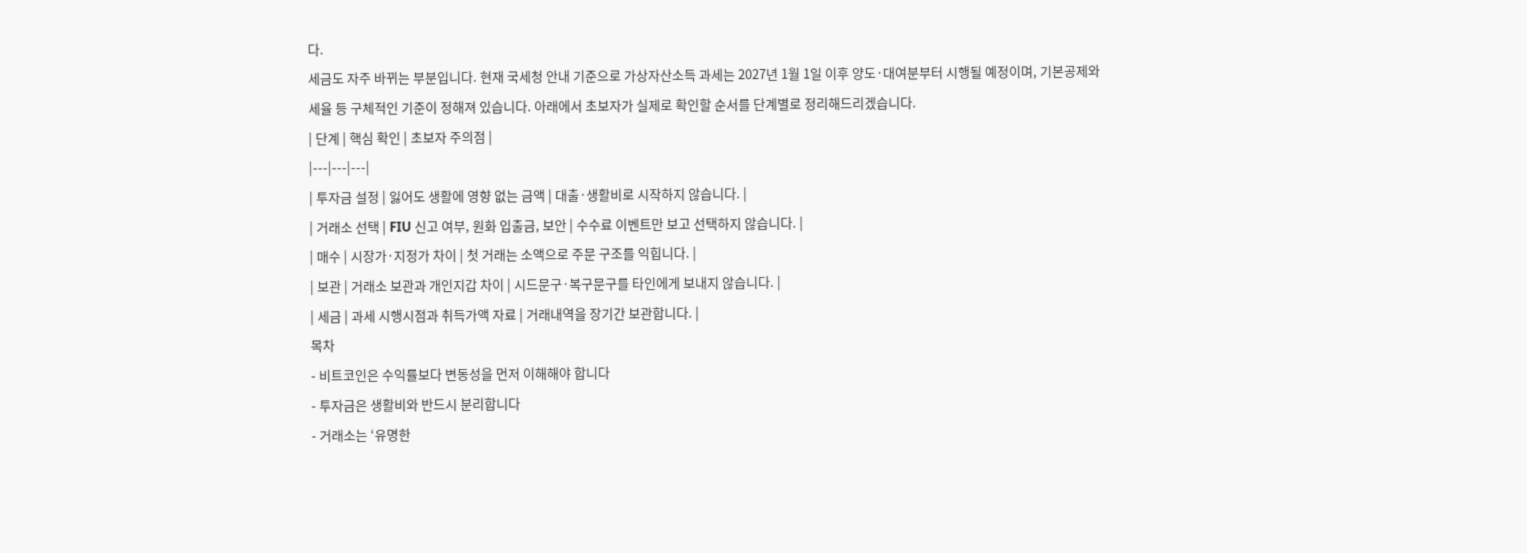다.
세금도 자주 바뀌는 부분입니다. 현재 국세청 안내 기준으로 가상자산소득 과세는 2027년 1월 1일 이후 양도·대여분부터 시행될 예정이며, 기본공제와 세율 등 구체적인 기준이 정해져 있습니다. 아래에서 초보자가 실제로 확인할 순서를 단계별로 정리해드리겠습니다.
| 단계 | 핵심 확인 | 초보자 주의점 |
|---|---|---|
| 투자금 설정 | 잃어도 생활에 영향 없는 금액 | 대출·생활비로 시작하지 않습니다. |
| 거래소 선택 | FIU 신고 여부, 원화 입출금, 보안 | 수수료 이벤트만 보고 선택하지 않습니다. |
| 매수 | 시장가·지정가 차이 | 첫 거래는 소액으로 주문 구조를 익힙니다. |
| 보관 | 거래소 보관과 개인지갑 차이 | 시드문구·복구문구를 타인에게 보내지 않습니다. |
| 세금 | 과세 시행시점과 취득가액 자료 | 거래내역을 장기간 보관합니다. |
목차
- 비트코인은 수익률보다 변동성을 먼저 이해해야 합니다
- 투자금은 생활비와 반드시 분리합니다
- 거래소는 ‘유명한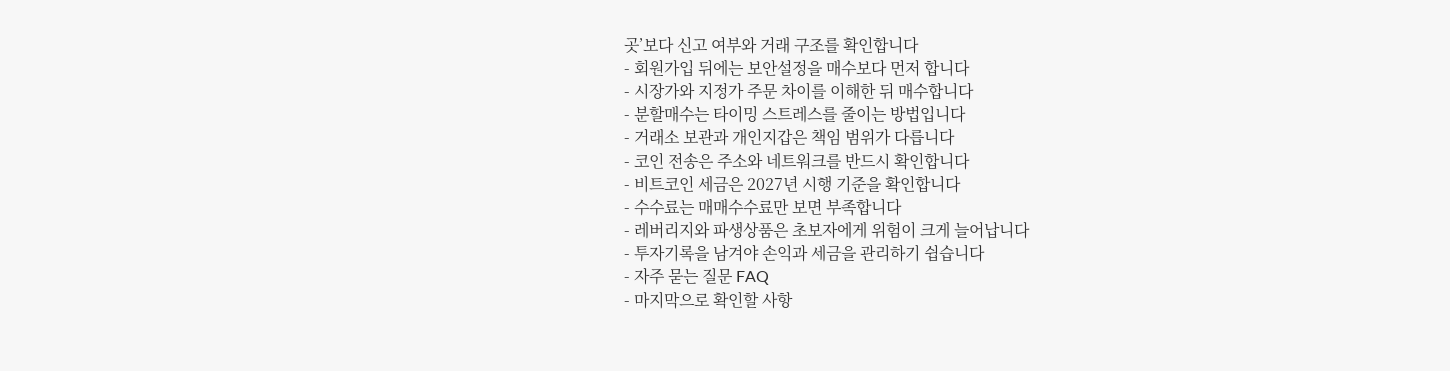곳’보다 신고 여부와 거래 구조를 확인합니다
- 회원가입 뒤에는 보안설정을 매수보다 먼저 합니다
- 시장가와 지정가 주문 차이를 이해한 뒤 매수합니다
- 분할매수는 타이밍 스트레스를 줄이는 방법입니다
- 거래소 보관과 개인지갑은 책임 범위가 다릅니다
- 코인 전송은 주소와 네트워크를 반드시 확인합니다
- 비트코인 세금은 2027년 시행 기준을 확인합니다
- 수수료는 매매수수료만 보면 부족합니다
- 레버리지와 파생상품은 초보자에게 위험이 크게 늘어납니다
- 투자기록을 남겨야 손익과 세금을 관리하기 쉽습니다
- 자주 묻는 질문 FAQ
- 마지막으로 확인할 사항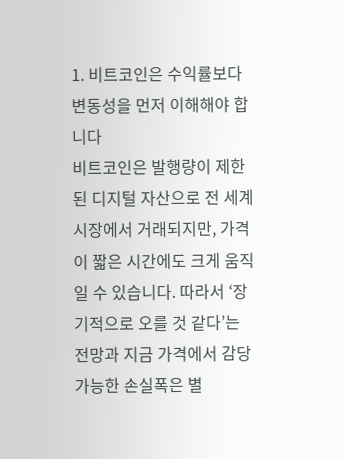1. 비트코인은 수익률보다 변동성을 먼저 이해해야 합니다
비트코인은 발행량이 제한된 디지털 자산으로 전 세계 시장에서 거래되지만, 가격이 짧은 시간에도 크게 움직일 수 있습니다. 따라서 ‘장기적으로 오를 것 같다’는 전망과 지금 가격에서 감당 가능한 손실폭은 별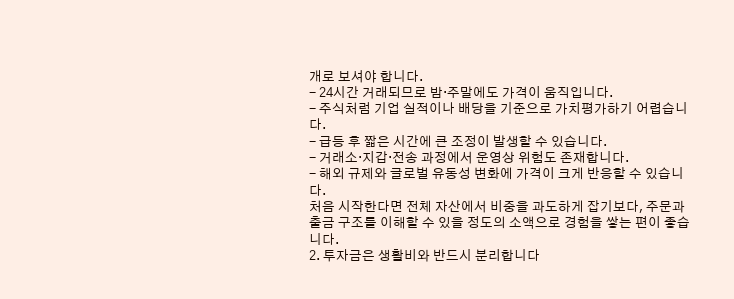개로 보셔야 합니다.
- 24시간 거래되므로 밤·주말에도 가격이 움직입니다.
- 주식처럼 기업 실적이나 배당을 기준으로 가치평가하기 어렵습니다.
- 급등 후 짧은 시간에 큰 조정이 발생할 수 있습니다.
- 거래소·지갑·전송 과정에서 운영상 위험도 존재합니다.
- 해외 규제와 글로벌 유동성 변화에 가격이 크게 반응할 수 있습니다.
처음 시작한다면 전체 자산에서 비중을 과도하게 잡기보다, 주문과 출금 구조를 이해할 수 있을 정도의 소액으로 경험을 쌓는 편이 좋습니다.
2. 투자금은 생활비와 반드시 분리합니다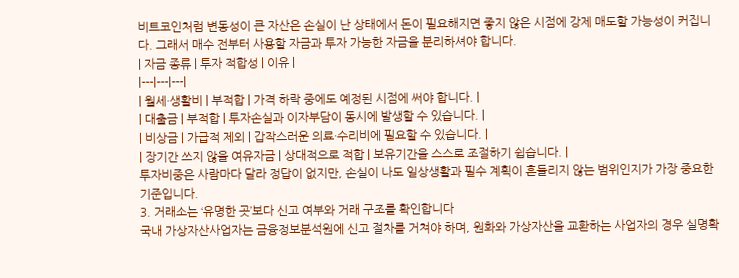비트코인처럼 변동성이 큰 자산은 손실이 난 상태에서 돈이 필요해지면 좋지 않은 시점에 강제 매도할 가능성이 커집니다. 그래서 매수 전부터 사용할 자금과 투자 가능한 자금을 분리하셔야 합니다.
| 자금 종류 | 투자 적합성 | 이유 |
|---|---|---|
| 월세·생활비 | 부적합 | 가격 하락 중에도 예정된 시점에 써야 합니다. |
| 대출금 | 부적합 | 투자손실과 이자부담이 동시에 발생할 수 있습니다. |
| 비상금 | 가급적 제외 | 갑작스러운 의료·수리비에 필요할 수 있습니다. |
| 장기간 쓰지 않을 여유자금 | 상대적으로 적합 | 보유기간을 스스로 조절하기 쉽습니다. |
투자비중은 사람마다 달라 정답이 없지만, 손실이 나도 일상생활과 필수 계획이 흔들리지 않는 범위인지가 가장 중요한 기준입니다.
3. 거래소는 ‘유명한 곳’보다 신고 여부와 거래 구조를 확인합니다
국내 가상자산사업자는 금융정보분석원에 신고 절차를 거쳐야 하며, 원화와 가상자산을 교환하는 사업자의 경우 실명확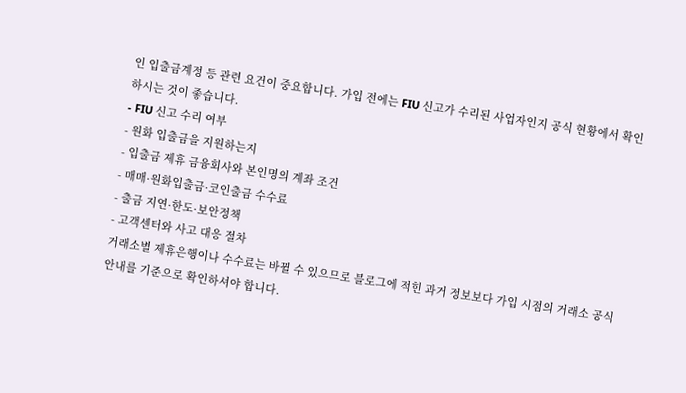인 입출금계정 등 관련 요건이 중요합니다. 가입 전에는 FIU 신고가 수리된 사업자인지 공식 현황에서 확인하시는 것이 좋습니다.
- FIU 신고 수리 여부
- 원화 입출금을 지원하는지
- 입출금 제휴 금융회사와 본인명의 계좌 조건
- 매매·원화입출금·코인출금 수수료
- 출금 지연·한도·보안정책
- 고객센터와 사고 대응 절차
거래소별 제휴은행이나 수수료는 바뀔 수 있으므로 블로그에 적힌 과거 정보보다 가입 시점의 거래소 공식 안내를 기준으로 확인하셔야 합니다.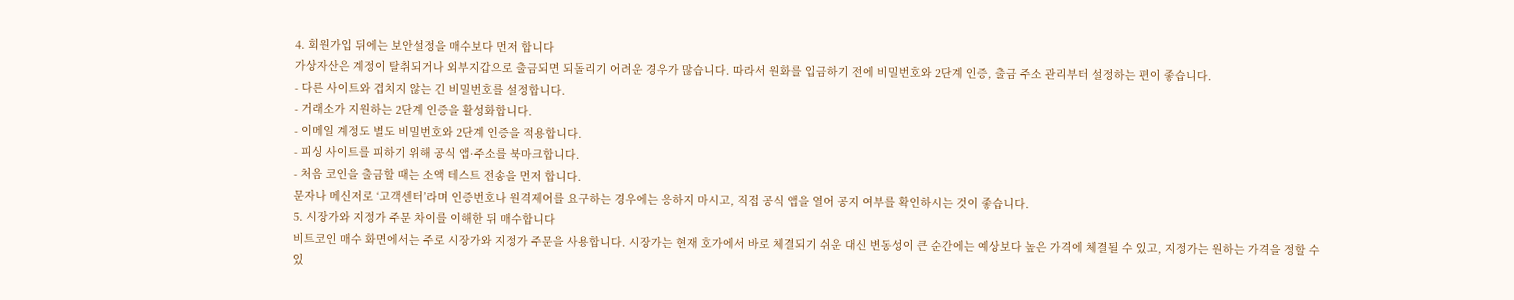4. 회원가입 뒤에는 보안설정을 매수보다 먼저 합니다
가상자산은 계정이 탈취되거나 외부지갑으로 출금되면 되돌리기 어려운 경우가 많습니다. 따라서 원화를 입금하기 전에 비밀번호와 2단계 인증, 출금 주소 관리부터 설정하는 편이 좋습니다.
- 다른 사이트와 겹치지 않는 긴 비밀번호를 설정합니다.
- 거래소가 지원하는 2단계 인증을 활성화합니다.
- 이메일 계정도 별도 비밀번호와 2단계 인증을 적용합니다.
- 피싱 사이트를 피하기 위해 공식 앱·주소를 북마크합니다.
- 처음 코인을 출금할 때는 소액 테스트 전송을 먼저 합니다.
문자나 메신저로 ‘고객센터’라며 인증번호나 원격제어를 요구하는 경우에는 응하지 마시고, 직접 공식 앱을 열어 공지 여부를 확인하시는 것이 좋습니다.
5. 시장가와 지정가 주문 차이를 이해한 뒤 매수합니다
비트코인 매수 화면에서는 주로 시장가와 지정가 주문을 사용합니다. 시장가는 현재 호가에서 바로 체결되기 쉬운 대신 변동성이 큰 순간에는 예상보다 높은 가격에 체결될 수 있고, 지정가는 원하는 가격을 정할 수 있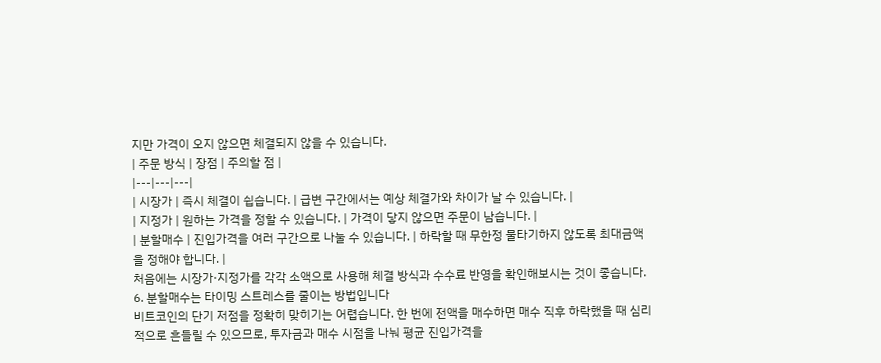지만 가격이 오지 않으면 체결되지 않을 수 있습니다.
| 주문 방식 | 장점 | 주의할 점 |
|---|---|---|
| 시장가 | 즉시 체결이 쉽습니다. | 급변 구간에서는 예상 체결가와 차이가 날 수 있습니다. |
| 지정가 | 원하는 가격을 정할 수 있습니다. | 가격이 닿지 않으면 주문이 남습니다. |
| 분할매수 | 진입가격을 여러 구간으로 나눌 수 있습니다. | 하락할 때 무한정 물타기하지 않도록 최대금액을 정해야 합니다. |
처음에는 시장가·지정가를 각각 소액으로 사용해 체결 방식과 수수료 반영을 확인해보시는 것이 좋습니다.
6. 분할매수는 타이밍 스트레스를 줄이는 방법입니다
비트코인의 단기 저점을 정확히 맞히기는 어렵습니다. 한 번에 전액을 매수하면 매수 직후 하락했을 때 심리적으로 흔들릴 수 있으므로, 투자금과 매수 시점을 나눠 평균 진입가격을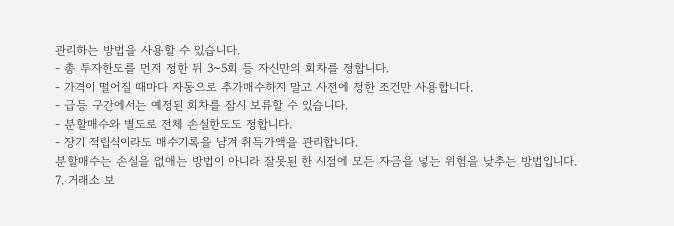관리하는 방법을 사용할 수 있습니다.
- 총 투자한도를 먼저 정한 뒤 3~5회 등 자신만의 회차를 정합니다.
- 가격이 떨어질 때마다 자동으로 추가매수하지 말고 사전에 정한 조건만 사용합니다.
- 급등 구간에서는 예정된 회차를 잠시 보류할 수 있습니다.
- 분할매수와 별도로 전체 손실한도도 정합니다.
- 장기 적립식이라도 매수기록을 남겨 취득가액을 관리합니다.
분할매수는 손실을 없애는 방법이 아니라 잘못된 한 시점에 모든 자금을 넣는 위험을 낮추는 방법입니다.
7. 거래소 보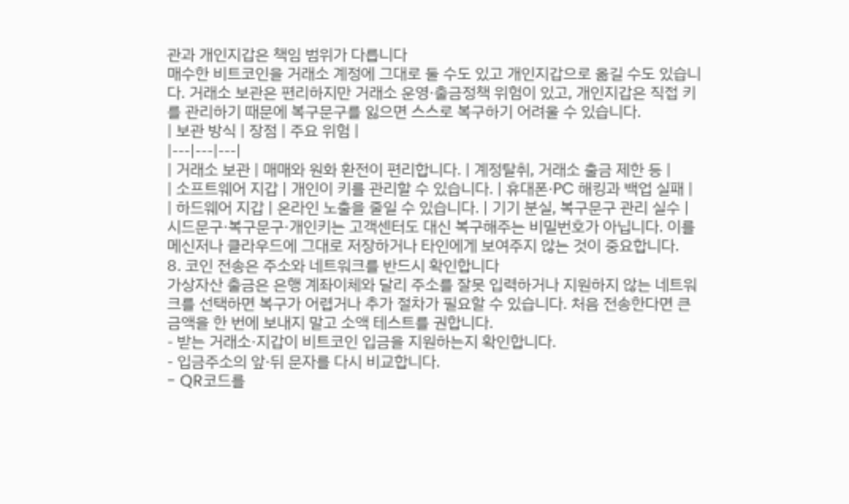관과 개인지갑은 책임 범위가 다릅니다
매수한 비트코인을 거래소 계정에 그대로 둘 수도 있고 개인지갑으로 옮길 수도 있습니다. 거래소 보관은 편리하지만 거래소 운영·출금정책 위험이 있고, 개인지갑은 직접 키를 관리하기 때문에 복구문구를 잃으면 스스로 복구하기 어려울 수 있습니다.
| 보관 방식 | 장점 | 주요 위험 |
|---|---|---|
| 거래소 보관 | 매매와 원화 환전이 편리합니다. | 계정탈취, 거래소 출금 제한 등 |
| 소프트웨어 지갑 | 개인이 키를 관리할 수 있습니다. | 휴대폰·PC 해킹과 백업 실패 |
| 하드웨어 지갑 | 온라인 노출을 줄일 수 있습니다. | 기기 분실, 복구문구 관리 실수 |
시드문구·복구문구·개인키는 고객센터도 대신 복구해주는 비밀번호가 아닙니다. 이를 메신저나 클라우드에 그대로 저장하거나 타인에게 보여주지 않는 것이 중요합니다.
8. 코인 전송은 주소와 네트워크를 반드시 확인합니다
가상자산 출금은 은행 계좌이체와 달리 주소를 잘못 입력하거나 지원하지 않는 네트워크를 선택하면 복구가 어렵거나 추가 절차가 필요할 수 있습니다. 처음 전송한다면 큰 금액을 한 번에 보내지 말고 소액 테스트를 권합니다.
- 받는 거래소·지갑이 비트코인 입금을 지원하는지 확인합니다.
- 입금주소의 앞·뒤 문자를 다시 비교합니다.
- QR코드를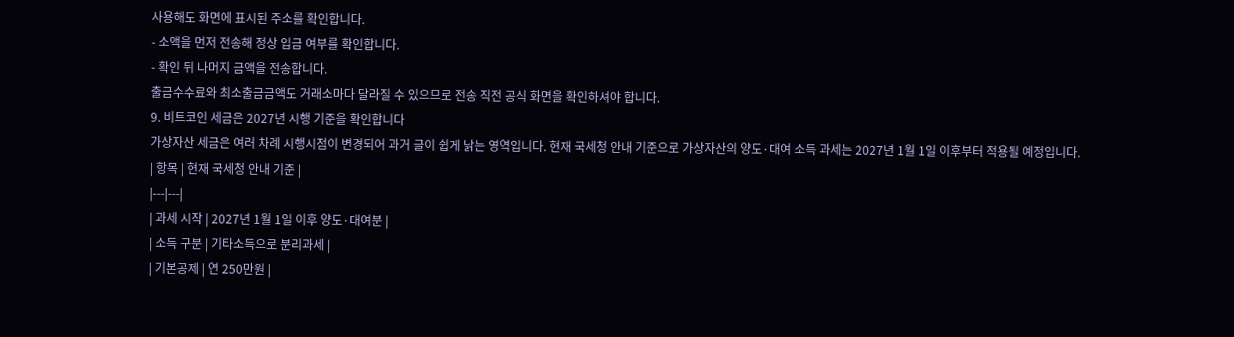사용해도 화면에 표시된 주소를 확인합니다.
- 소액을 먼저 전송해 정상 입금 여부를 확인합니다.
- 확인 뒤 나머지 금액을 전송합니다.
출금수수료와 최소출금금액도 거래소마다 달라질 수 있으므로 전송 직전 공식 화면을 확인하셔야 합니다.
9. 비트코인 세금은 2027년 시행 기준을 확인합니다
가상자산 세금은 여러 차례 시행시점이 변경되어 과거 글이 쉽게 낡는 영역입니다. 현재 국세청 안내 기준으로 가상자산의 양도·대여 소득 과세는 2027년 1월 1일 이후부터 적용될 예정입니다.
| 항목 | 현재 국세청 안내 기준 |
|---|---|
| 과세 시작 | 2027년 1월 1일 이후 양도·대여분 |
| 소득 구분 | 기타소득으로 분리과세 |
| 기본공제 | 연 250만원 |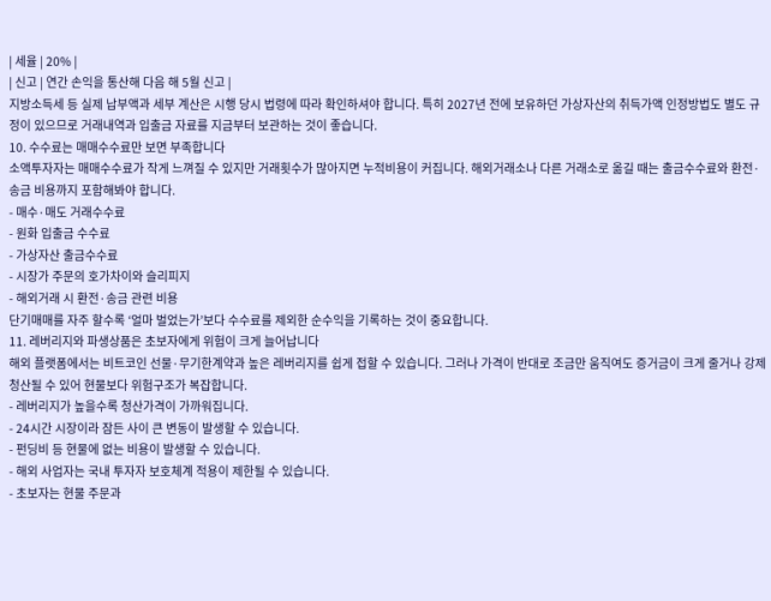| 세율 | 20% |
| 신고 | 연간 손익을 통산해 다음 해 5월 신고 |
지방소득세 등 실제 납부액과 세부 계산은 시행 당시 법령에 따라 확인하셔야 합니다. 특히 2027년 전에 보유하던 가상자산의 취득가액 인정방법도 별도 규정이 있으므로 거래내역과 입출금 자료를 지금부터 보관하는 것이 좋습니다.
10. 수수료는 매매수수료만 보면 부족합니다
소액투자자는 매매수수료가 작게 느껴질 수 있지만 거래횟수가 많아지면 누적비용이 커집니다. 해외거래소나 다른 거래소로 옮길 때는 출금수수료와 환전·송금 비용까지 포함해봐야 합니다.
- 매수·매도 거래수수료
- 원화 입출금 수수료
- 가상자산 출금수수료
- 시장가 주문의 호가차이와 슬리피지
- 해외거래 시 환전·송금 관련 비용
단기매매를 자주 할수록 ‘얼마 벌었는가’보다 수수료를 제외한 순수익을 기록하는 것이 중요합니다.
11. 레버리지와 파생상품은 초보자에게 위험이 크게 늘어납니다
해외 플랫폼에서는 비트코인 선물·무기한계약과 높은 레버리지를 쉽게 접할 수 있습니다. 그러나 가격이 반대로 조금만 움직여도 증거금이 크게 줄거나 강제청산될 수 있어 현물보다 위험구조가 복잡합니다.
- 레버리지가 높을수록 청산가격이 가까워집니다.
- 24시간 시장이라 잠든 사이 큰 변동이 발생할 수 있습니다.
- 펀딩비 등 현물에 없는 비용이 발생할 수 있습니다.
- 해외 사업자는 국내 투자자 보호체계 적용이 제한될 수 있습니다.
- 초보자는 현물 주문과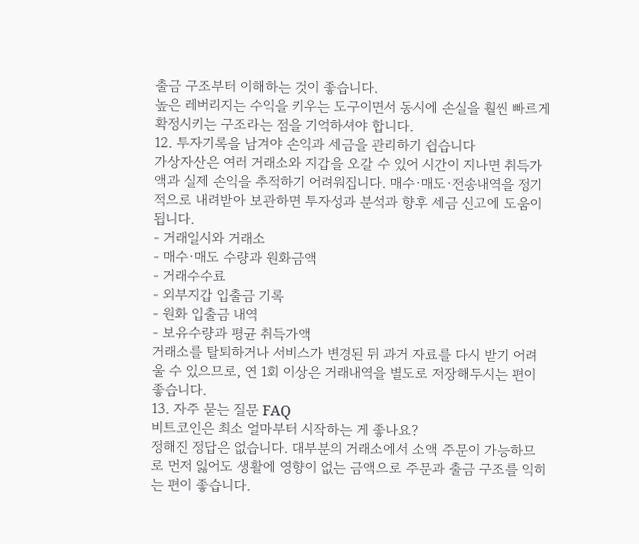출금 구조부터 이해하는 것이 좋습니다.
높은 레버리지는 수익을 키우는 도구이면서 동시에 손실을 훨씬 빠르게 확정시키는 구조라는 점을 기억하셔야 합니다.
12. 투자기록을 남겨야 손익과 세금을 관리하기 쉽습니다
가상자산은 여러 거래소와 지갑을 오갈 수 있어 시간이 지나면 취득가액과 실제 손익을 추적하기 어려워집니다. 매수·매도·전송내역을 정기적으로 내려받아 보관하면 투자성과 분석과 향후 세금 신고에 도움이 됩니다.
- 거래일시와 거래소
- 매수·매도 수량과 원화금액
- 거래수수료
- 외부지갑 입출금 기록
- 원화 입출금 내역
- 보유수량과 평균 취득가액
거래소를 탈퇴하거나 서비스가 변경된 뒤 과거 자료를 다시 받기 어려울 수 있으므로, 연 1회 이상은 거래내역을 별도로 저장해두시는 편이 좋습니다.
13. 자주 묻는 질문 FAQ
비트코인은 최소 얼마부터 시작하는 게 좋나요?
정해진 정답은 없습니다. 대부분의 거래소에서 소액 주문이 가능하므로 먼저 잃어도 생활에 영향이 없는 금액으로 주문과 출금 구조를 익히는 편이 좋습니다.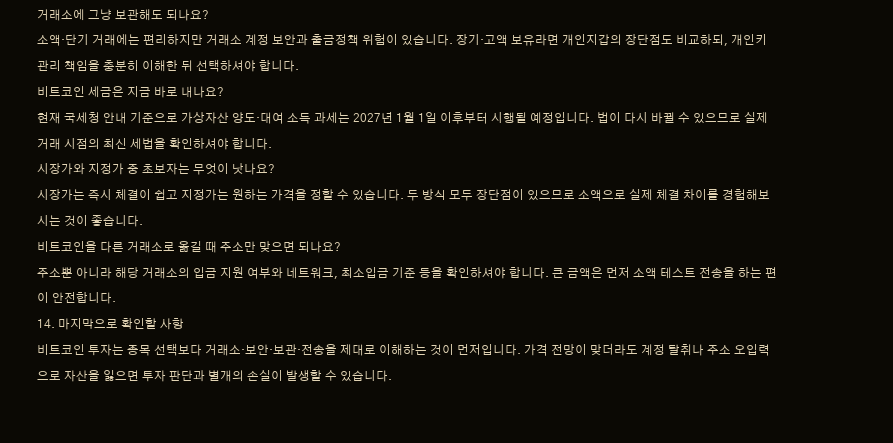거래소에 그냥 보관해도 되나요?
소액·단기 거래에는 편리하지만 거래소 계정 보안과 출금정책 위험이 있습니다. 장기·고액 보유라면 개인지갑의 장단점도 비교하되, 개인키 관리 책임을 충분히 이해한 뒤 선택하셔야 합니다.
비트코인 세금은 지금 바로 내나요?
현재 국세청 안내 기준으로 가상자산 양도·대여 소득 과세는 2027년 1월 1일 이후부터 시행될 예정입니다. 법이 다시 바뀔 수 있으므로 실제 거래 시점의 최신 세법을 확인하셔야 합니다.
시장가와 지정가 중 초보자는 무엇이 낫나요?
시장가는 즉시 체결이 쉽고 지정가는 원하는 가격을 정할 수 있습니다. 두 방식 모두 장단점이 있으므로 소액으로 실제 체결 차이를 경험해보시는 것이 좋습니다.
비트코인을 다른 거래소로 옮길 때 주소만 맞으면 되나요?
주소뿐 아니라 해당 거래소의 입금 지원 여부와 네트워크, 최소입금 기준 등을 확인하셔야 합니다. 큰 금액은 먼저 소액 테스트 전송을 하는 편이 안전합니다.
14. 마지막으로 확인할 사항
비트코인 투자는 종목 선택보다 거래소·보안·보관·전송을 제대로 이해하는 것이 먼저입니다. 가격 전망이 맞더라도 계정 탈취나 주소 오입력으로 자산을 잃으면 투자 판단과 별개의 손실이 발생할 수 있습니다.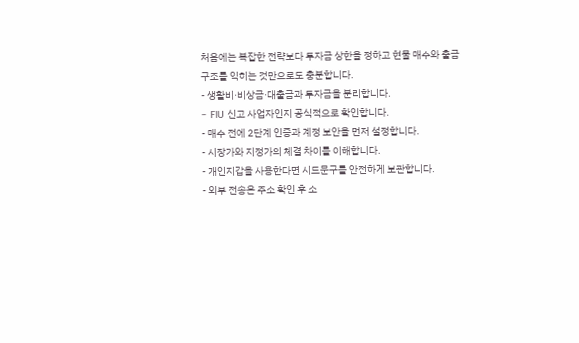처음에는 복잡한 전략보다 투자금 상한을 정하고 현물 매수와 출금 구조를 익히는 것만으로도 충분합니다.
- 생활비·비상금·대출금과 투자금을 분리합니다.
- FIU 신고 사업자인지 공식적으로 확인합니다.
- 매수 전에 2단계 인증과 계정 보안을 먼저 설정합니다.
- 시장가와 지정가의 체결 차이를 이해합니다.
- 개인지갑을 사용한다면 시드문구를 안전하게 보관합니다.
- 외부 전송은 주소 확인 후 소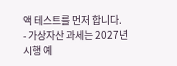액 테스트를 먼저 합니다.
- 가상자산 과세는 2027년 시행 예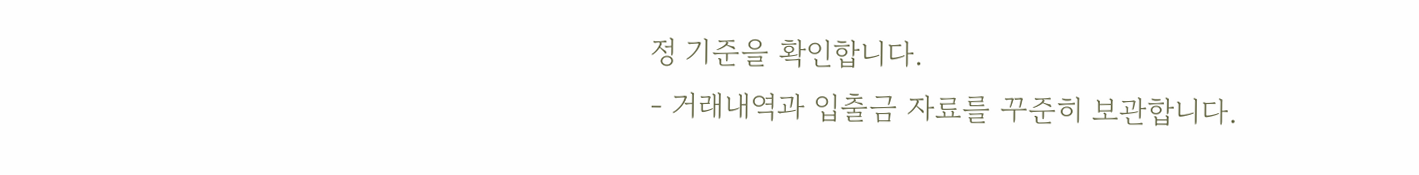정 기준을 확인합니다.
- 거래내역과 입출금 자료를 꾸준히 보관합니다.